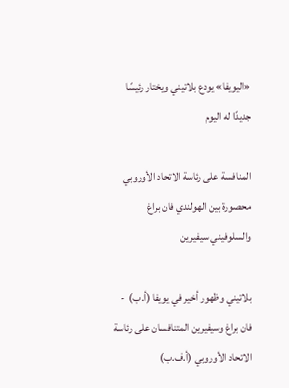«اليويفا» يودع بلاتيني ويختار رئيسًا جديدًا له اليوم

المنافسة على رئاسة الاتحاد الأوروبي محصورة بين الهولندي فان براغ والسلوفيني سيفيرين

بلاتيني وظهور أخير في يويفا (أ.ب)  -  فان براغ وسيفيرين المتنافسان على رئاسة الاتحاد الأوروبي (أ.ف.ب)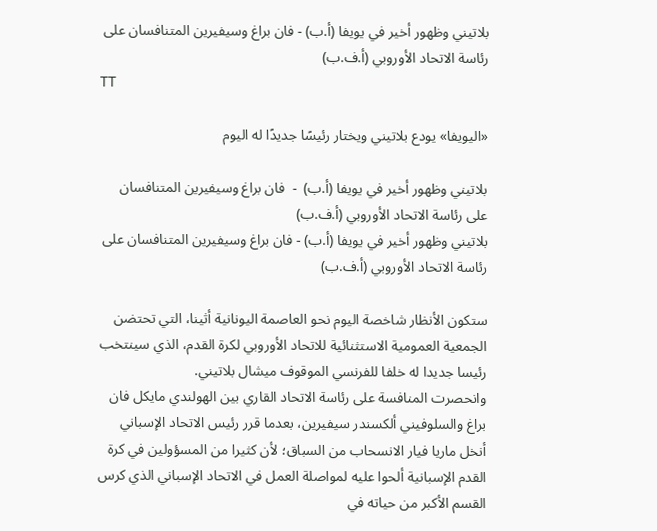بلاتيني وظهور أخير في يويفا (أ.ب) - فان براغ وسيفيرين المتنافسان على رئاسة الاتحاد الأوروبي (أ.ف.ب)
TT

«اليويفا» يودع بلاتيني ويختار رئيسًا جديدًا له اليوم

بلاتيني وظهور أخير في يويفا (أ.ب)  -  فان براغ وسيفيرين المتنافسان على رئاسة الاتحاد الأوروبي (أ.ف.ب)
بلاتيني وظهور أخير في يويفا (أ.ب) - فان براغ وسيفيرين المتنافسان على رئاسة الاتحاد الأوروبي (أ.ف.ب)

ستكون الأنظار شاخصة اليوم نحو العاصمة اليونانية أثينا، التي تحتضن الجمعية العمومية الاستثنائية للاتحاد الأوروبي لكرة القدم، الذي سينتخب رئيسا جديدا له خلفا للفرنسي الموقوف ميشال بلاتيني.
وانحصرت المنافسة على رئاسة الاتحاد القاري بين الهولندي مايكل فان براغ والسلوفيني ألكسندر سيفيرين، بعدما قرر رئيس الاتحاد الإسباني أنخل ماريا فيار الانسحاب من السباق؛ لأن كثيرا من المسؤولين في كرة القدم الإسبانية ألحوا عليه لمواصلة العمل في الاتحاد الإسباني الذي كرس القسم الأكبر من حياته في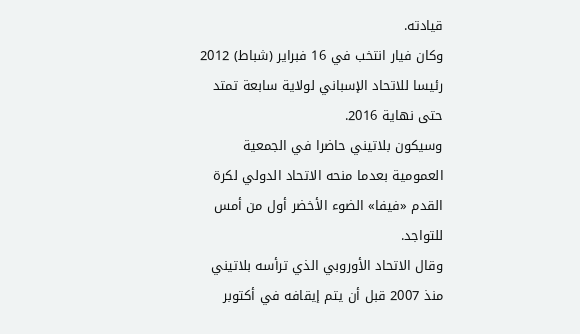قيادته.
وكان فيار انتخب في 16 فبراير (شباط) 2012 رئيسا للاتحاد الإسباني لولاية سابعة تمتد حتى نهاية 2016.
وسيكون بلاتيني حاضرا في الجمعية العمومية بعدما منحه الاتحاد الدولي لكرة القدم «فيفا» الضوء الأخضر أول من أمس للتواجد.
وقال الاتحاد الأوروبي الذي ترأسه بلاتيني منذ 2007 قبل أن يتم إيقافه في أكتوبر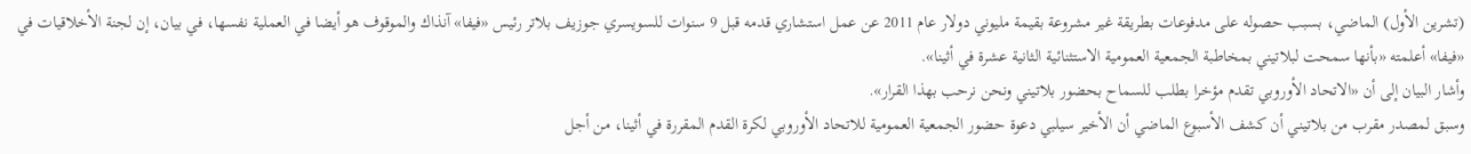(تشرين الأول) الماضي، بسبب حصوله على مدفوعات بطريقة غير مشروعة بقيمة مليوني دولار عام 2011 عن عمل استشاري قدمه قبل 9 سنوات للسويسري جوزيف بلاتر رئيس «فيفا» آنذاك والموقوف هو أيضا في العملية نفسها، في بيان، إن لجنة الأخلاقيات في «فيفا» أعلمته «بأنها سمحت لبلاتيني بمخاطبة الجمعية العمومية الاستثنائية الثانية عشرة في أثينا».
وأشار البيان إلى أن «الاتحاد الأوروبي تقدم مؤخرا بطلب للسماح بحضور بلاتيني ونحن نرحب بهذا القرار».
وسبق لمصدر مقرب من بلاتيني أن كشف الأسبوع الماضي أن الأخير سيلبي دعوة حضور الجمعية العمومية للاتحاد الأوروبي لكرة القدم المقررة في أثينا، من أجل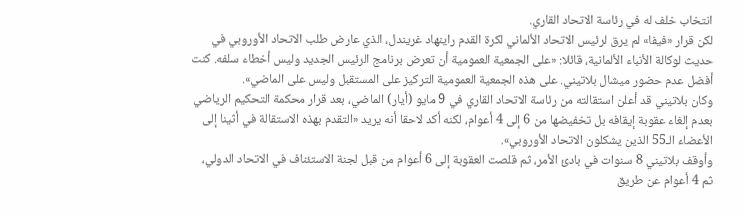انتخاب خلف له في رئاسة الاتحاد القاري.
لكن قرار «فيفا» لم يرق لرئيس الاتحاد الألماني لكرة القدم راينهاد غريندل، الذي عارض طلب الاتحاد الأوروبي في حديث لوكالة الأنباء الألمانية، قائلا: «على الجمعية العمومية أن تعرض برنامج الرئيس الجديد وليس أخطاء سلفه. كنت أفضل عدم حضور ميشال بلاتيني. على هذه الجمعية العمومية التركيز على المستقبل وليس على الماضي».
وكان بلاتيني قد أعلن استقالته من رئاسة الاتحاد القاري في 9 مايو (أيار) الماضي، بعد قرار محكمة التحكيم الرياضي بعدم إلغاء عقوبة إيقافه بل تخفيضها من 6 إلى 4 أعوام، لكنه أكد لاحقا أنه يريد «التقدم بهذه الاستقالة في أثينا إلى الأعضاء الـ55 الذين يشكلون الاتحاد الأوروبي».
وأوقف بلاتيني 8 سنوات في بادئ الأمر، ثم قلصت العقوبة إلى 6 أعوام من قبل لجنة الاستئناف في الاتحاد الدولي، ثم 4 أعوام عن طريق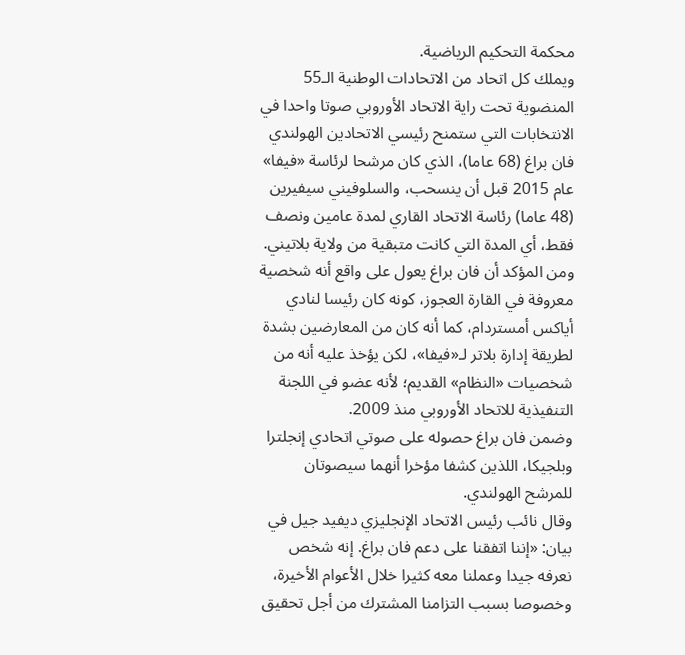محكمة التحكيم الرياضية.
ويملك كل اتحاد من الاتحادات الوطنية الـ55 المنضوية تحت راية الاتحاد الأوروبي صوتا واحدا في الانتخابات التي ستمنح رئيسي الاتحادين الهولندي فان براغ (68 عاما)، الذي كان مرشحا لرئاسة «فيفا» عام 2015 قبل أن ينسحب، والسلوفيني سيفيرين (48 عاما) رئاسة الاتحاد القاري لمدة عامين ونصف فقط، أي المدة التي كانت متبقية من ولاية بلاتيني.
ومن المؤكد أن فان براغ يعول على واقع أنه شخصية معروفة في القارة العجوز، كونه كان رئيسا لنادي أياكس أمستردام، كما أنه كان من المعارضين بشدة لطريقة إدارة بلاتر لـ«فيفا»، لكن يؤخذ عليه أنه من شخصيات «النظام» القديم؛ لأنه عضو في اللجنة التنفيذية للاتحاد الأوروبي منذ 2009.
وضمن فان براغ حصوله على صوتي اتحادي إنجلترا وبلجيكا، اللذين كشفا مؤخرا أنهما سيصوتان للمرشح الهولندي.
وقال نائب رئيس الاتحاد الإنجليزي ديفيد جيل في بيان: «إننا اتفقنا على دعم فان براغ. إنه شخص نعرفه جيدا وعملنا معه كثيرا خلال الأعوام الأخيرة، وخصوصا بسبب التزامنا المشترك من أجل تحقيق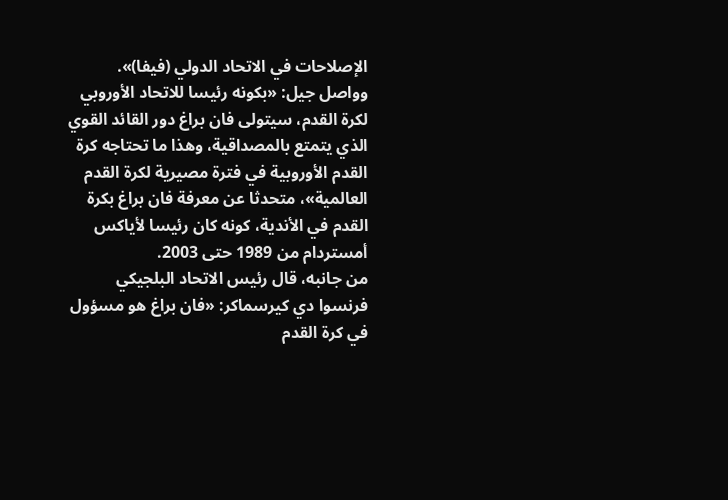الإصلاحات في الاتحاد الدولي (فيفا)».
وواصل جيل: «بكونه رئيسا للاتحاد الأوروبي لكرة القدم، سيتولى فان براغ دور القائد القوي الذي يتمتع بالمصداقية، وهذا ما تحتاجه كرة القدم الأوروبية في فترة مصيرية لكرة القدم العالمية»، متحدثا عن معرفة فان براغ بكرة القدم في الأندية، كونه كان رئيسا لأياكس أمستردام من 1989 حتى 2003.
من جانبه، قال رئيس الاتحاد البلجيكي فرنسوا دي كيرسماكر: «فان براغ هو مسؤول في كرة القدم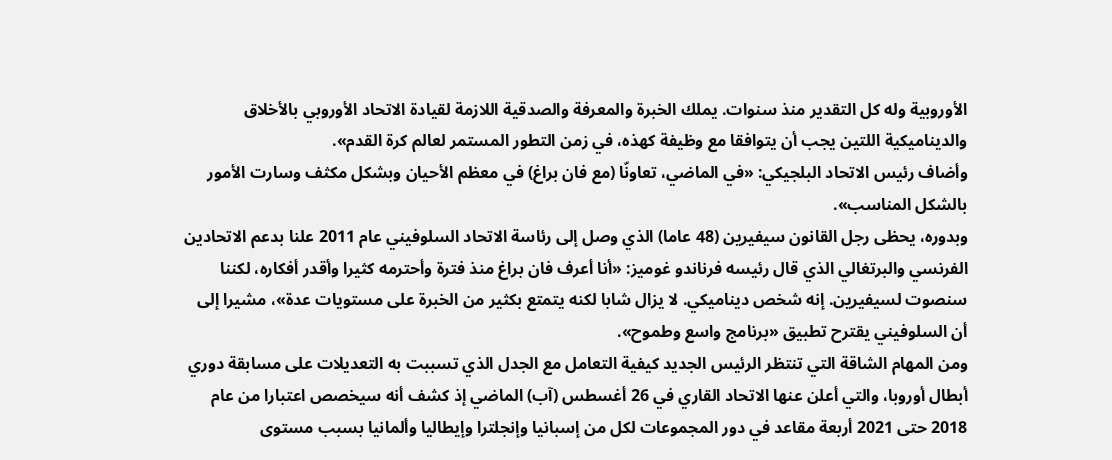الأوروبية وله كل التقدير منذ سنوات. يملك الخبرة والمعرفة والصدقية اللازمة لقيادة الاتحاد الأوروبي بالأخلاق والديناميكية اللتين يجب أن يتوافقا مع وظيفة كهذه، في زمن التطور المستمر لعالم كرة القدم».
وأضاف رئيس الاتحاد البلجيكي: «في الماضي، تعاونّا (مع فان براغ) في معظم الأحيان وبشكل مكثف وسارت الأمور بالشكل المناسب».
وبدوره، يحظى رجل القانون سيفيرين (48 عاما) الذي وصل إلى رئاسة الاتحاد السلوفيني عام 2011 علنا بدعم الاتحادين الفرنسي والبرتغالي الذي قال رئيسه فرناندو غوميز: «أنا أعرف فان براغ منذ فترة وأحترمه كثيرا وأقدر أفكاره، لكننا سنصوت لسيفيرين. إنه شخص ديناميكي. لا يزال شابا لكنه يتمتع بكثير من الخبرة على مستويات عدة»، مشيرا إلى أن السلوفيني يقترح تطبيق «برنامج واسع وطموح».
ومن المهام الشاقة التي تنتظر الرئيس الجديد كيفية التعامل مع الجدل الذي تسببت به التعديلات على مسابقة دوري أبطال أوروبا، والتي أعلن عنها الاتحاد القاري في 26 أغسطس (آب) الماضي إذ كشف أنه سيخصص اعتبارا من عام 2018 حتى 2021 أربعة مقاعد في دور المجموعات لكل من إسبانيا وإنجلترا وإيطاليا وألمانيا بسبب مستوى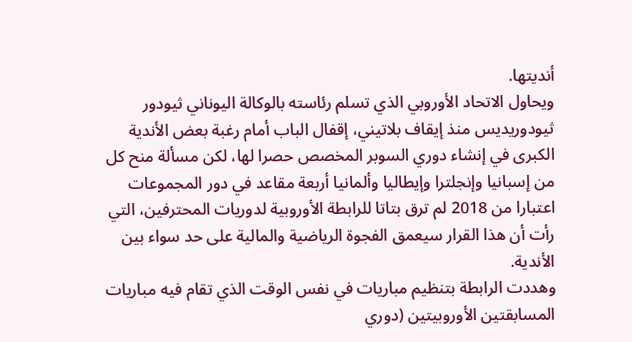أنديتها.
ويحاول الاتحاد الأوروبي الذي تسلم رئاسته بالوكالة اليوناني ثيودور ثيودوريديس منذ إيقاف بلاتيني، إقفال الباب أمام رغبة بعض الأندية الكبرى في إنشاء دوري السوبر المخصص حصرا لها، لكن مسألة منح كل من إسبانيا وإنجلترا وإيطاليا وألمانيا أربعة مقاعد في دور المجموعات اعتبارا من 2018 لم ترق بتاتا للرابطة الأوروبية لدوريات المحترفين، التي رأت أن هذا القرار سيعمق الفجوة الرياضية والمالية على حد سواء بين الأندية.
وهددت الرابطة بتنظيم مباريات في نفس الوقت الذي تقام فيه مباريات المسابقتين الأوروبيتين (دوري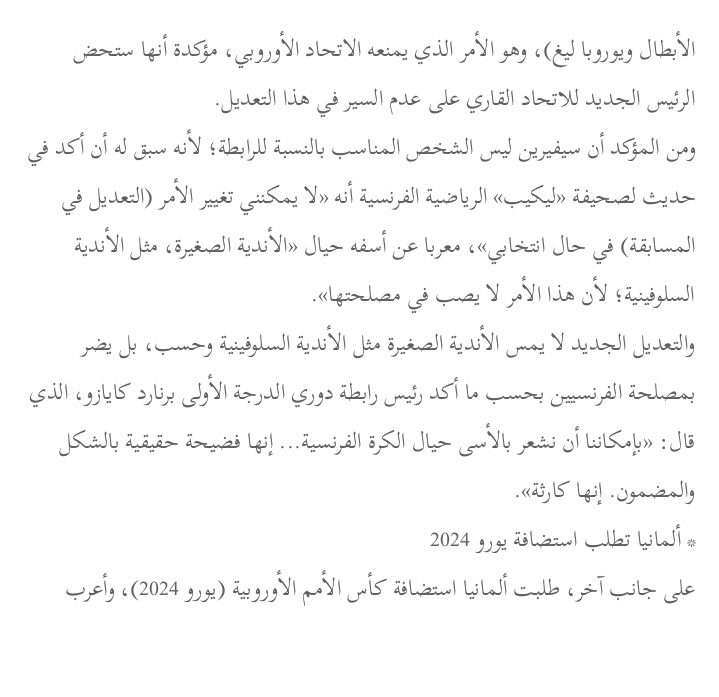الأبطال ويوروبا ليغ)، وهو الأمر الذي يمنعه الاتحاد الأوروبي، مؤكدة أنها ستحض الرئيس الجديد للاتحاد القاري على عدم السير في هذا التعديل.
ومن المؤكد أن سيفيرين ليس الشخص المناسب بالنسبة للرابطة؛ لأنه سبق له أن أكد في حديث لصحيفة «ليكيب» الرياضية الفرنسية أنه «لا يمكنني تغيير الأمر (التعديل في المسابقة) في حال انتخابي»، معربا عن أسفه حيال «الأندية الصغيرة، مثل الأندية السلوفينية؛ لأن هذا الأمر لا يصب في مصلحتها».
والتعديل الجديد لا يمس الأندية الصغيرة مثل الأندية السلوفينية وحسب، بل يضر بمصلحة الفرنسيين بحسب ما أكد رئيس رابطة دوري الدرجة الأولى برنارد كايازو، الذي قال: «بإمكاننا أن نشعر بالأسى حيال الكرة الفرنسية... إنها فضيحة حقيقية بالشكل والمضمون. إنها كارثة».
* ألمانيا تطلب استضافة يورو 2024
على جانب آخر، طلبت ألمانيا استضافة كأس الأمم الأوروبية (يورو 2024)، وأعرب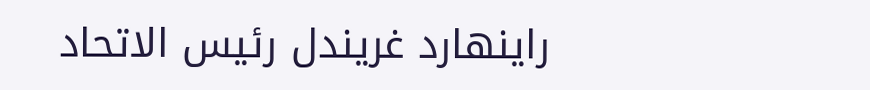راينهارد غريندل رئيس الاتحاد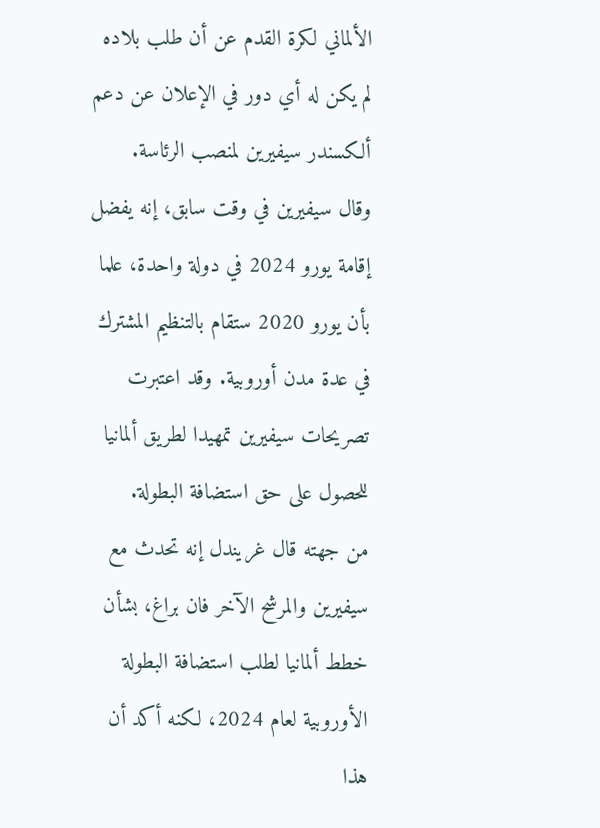الألماني لكرة القدم عن أن طلب بلاده لم يكن له أي دور في الإعلان عن دعم ألكسندر سيفيرين لمنصب الرئاسة.
وقال سيفيرين في وقت سابق، إنه يفضل إقامة يورو 2024 في دولة واحدة، علما بأن يورو 2020 ستقام بالتنظيم المشترك في عدة مدن أوروبية. وقد اعتبرت تصريحات سيفيرين تمهيدا لطريق ألمانيا للحصول على حق استضافة البطولة.
من جهته قال غريندل إنه تحدث مع سيفيرين والمرشح الآخر فان براغ، بشأن خطط ألمانيا لطلب استضافة البطولة الأوروبية لعام 2024، لكنه أكد أن هذا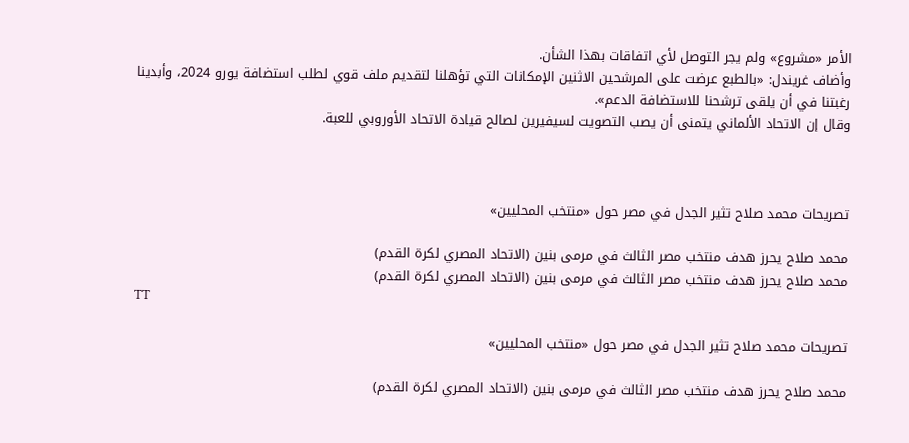الأمر «مشروع» ولم يجر التوصل لأي اتفاقات بهذا الشأن.
وأضاف غريندل: «بالطبع عرضت على المرشحين الاثنين الإمكانات التي تؤهلنا لتقديم ملف قوي لطلب استضافة يورو 2024، وأبدينا رغبتنا في أن يلقى ترشحنا للاستضافة الدعم».
وقال إن الاتحاد الألماني يتمنى أن يصب التصويت لسيفيرين لصالح قيادة الاتحاد الأوروبي للعبة.



تصريحات محمد صلاح تثير الجدل في مصر حول «منتخب المحليين»

محمد صلاح يحرز هدف منتخب مصر الثالث في مرمى بنين (الاتحاد المصري لكرة القدم)
محمد صلاح يحرز هدف منتخب مصر الثالث في مرمى بنين (الاتحاد المصري لكرة القدم)
TT

تصريحات محمد صلاح تثير الجدل في مصر حول «منتخب المحليين»

محمد صلاح يحرز هدف منتخب مصر الثالث في مرمى بنين (الاتحاد المصري لكرة القدم)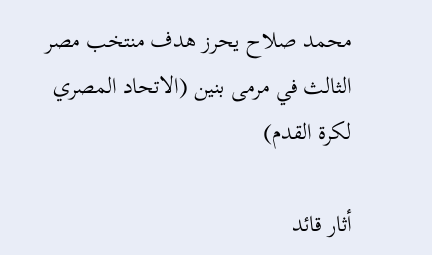محمد صلاح يحرز هدف منتخب مصر الثالث في مرمى بنين (الاتحاد المصري لكرة القدم)

أثار قائد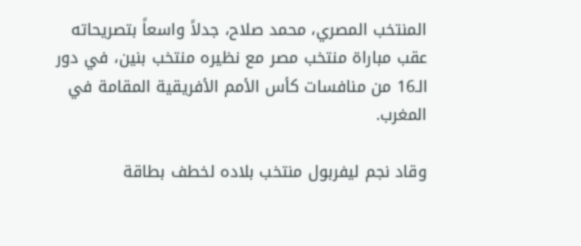المنتخب المصري، محمد صلاح، جدلاً واسعاً بتصريحاته عقب مباراة منتخب مصر مع نظيره منتخب بنين، في دور الـ16 من منافسات كأس الأمم الأفريقية المقامة في المغرب.

وقاد نجم ليفربول منتخب بلاده لخطف بطاقة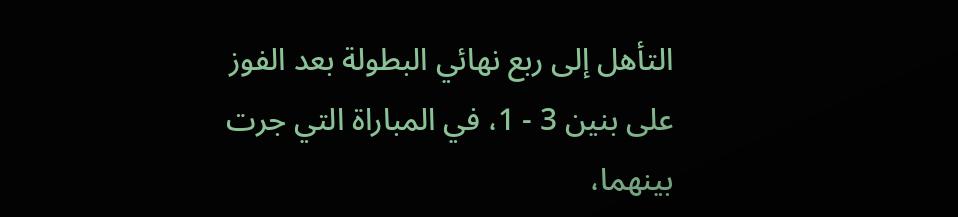التأهل إلى ربع نهائي البطولة بعد الفوز على بنين 3 - 1، في المباراة التي جرت بينهما،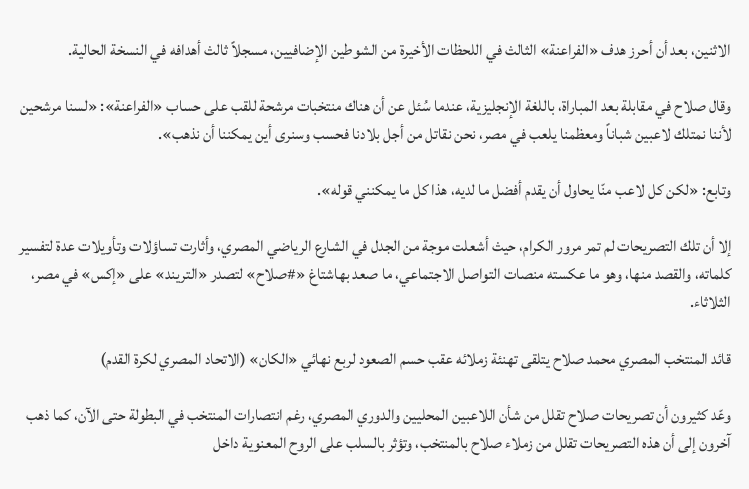الاثنين، بعد أن أحرز هدف «الفراعنة» الثالث في اللحظات الأخيرة من الشوطين الإضافيين، مسجلاً ثالث أهدافه في النسخة الحالية.

وقال صلاح في مقابلة بعد المباراة، باللغة الإنجليزية، عندما سُئل عن أن هناك منتخبات مرشحة للقب على حساب «الفراعنة»: «لسنا مرشحين لأننا نمتلك لاعبين شباناً ومعظمنا يلعب في مصر، نحن نقاتل من أجل بلادنا فحسب وسنرى أين يمكننا أن نذهب».

وتابع: «لكن كل لاعب منّا يحاول أن يقدم أفضل ما لديه، هذا كل ما يمكنني قوله».

إلا أن تلك التصريحات لم تمر مرور الكرام، حيث أشعلت موجة من الجدل في الشارع الرياضي المصري، وأثارت تساؤلات وتأويلات عدة لتفسير كلماته، والقصد منها، وهو ما عكسته منصات التواصل الاجتماعي، ما صعد بهاشتاغ «#صلاح» لتصدر «التريند» على «إكس» في مصر، الثلاثاء.

قائد المنتخب المصري محمد صلاح يتلقى تهنئة زملائه عقب حسم الصعود لربع نهائي «الكان» (الاتحاد المصري لكرة القدم)

وعّد كثيرون أن تصريحات صلاح تقلل من شأن اللاعبين المحليين والدوري المصري، رغم انتصارات المنتخب في البطولة حتى الآن، كما ذهب آخرون إلى أن هذه التصريحات تقلل من زملاء صلاح بالمنتخب، وتؤثر بالسلب على الروح المعنوية داخل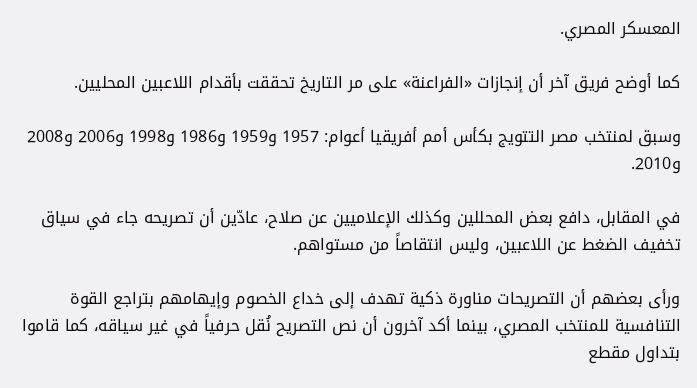المعسكر المصري.

كما أوضح فريق آخر أن إنجازات «الفراعنة» على مر التاريخ تحققت بأقدام اللاعبين المحليين.

وسبق لمنتخب مصر التتويج بكأس أمم أفريقيا أعوام: 1957 و1959 و1986 و1998 و2006 و2008 و2010.

في المقابل، دافع بعض المحللين وكذلك الإعلاميين عن صلاح، عادّين أن تصريحه جاء في سياق تخفيف الضغط عن اللاعبين، وليس انتقاصاً من مستواهم.

ورأى بعضهم أن التصريحات مناورة ذكية تهدف إلى خداع الخصوم وإيهامهم بتراجع القوة التنافسية للمنتخب المصري، بينما أكد آخرون أن نص التصريح نُقل حرفياً في غير سياقه، كما قاموا بتداول مقطع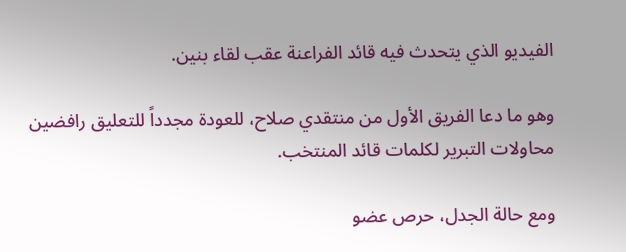الفيديو الذي يتحدث فيه قائد الفراعنة عقب لقاء بنين.

وهو ما دعا الفريق الأول من منتقدي صلاح، للعودة مجدداً للتعليق رافضين محاولات التبرير لكلمات قائد المنتخب.

ومع حالة الجدل، حرص عضو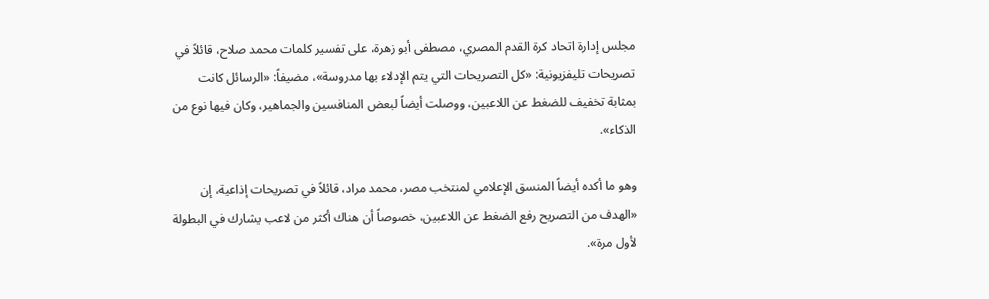مجلس إدارة اتحاد كرة القدم المصري، مصطفى أبو زهرة، على تفسير كلمات محمد صلاح، قائلاً في تصريحات تليفزيونية: «كل التصريحات التي يتم الإدلاء بها مدروسة»، مضيفاً: «الرسائل كانت بمثابة تخفيف للضغط عن اللاعبين، ووصلت أيضاً لبعض المنافسين والجماهير، وكان فيها نوع من الذكاء».

وهو ما أكده أيضاً المنسق الإعلامي لمنتخب مصر، محمد مراد، قائلاً في تصريحات إذاعية، إن «الهدف من التصريح رفع الضغط عن اللاعبين، خصوصاً أن هناك أكثر من لاعب يشارك في البطولة لأول مرة».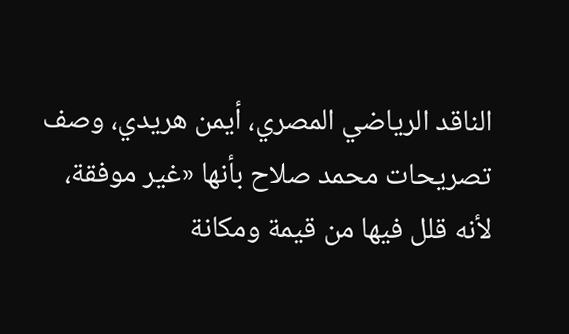الناقد الرياضي المصري، أيمن هريدي، وصف تصريحات محمد صلاح بأنها «غير موفقة، لأنه قلل فيها من قيمة ومكانة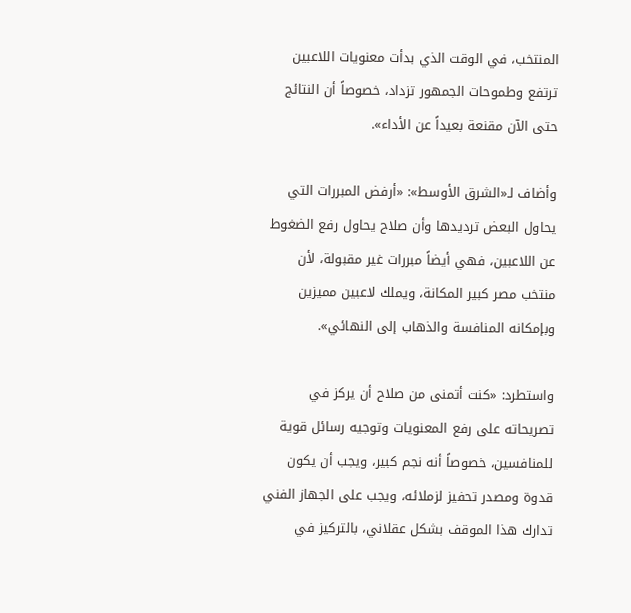المنتخب، في الوقت الذي بدأت معنويات اللاعبين ترتفع وطموحات الجمهور تزداد، خصوصاً أن النتائج حتى الآن مقنعة بعيداً عن الأداء».

وأضاف لـ«الشرق الأوسط»: «أرفض المبررات التي يحاول البعض ترديدها وأن صلاح يحاول رفع الضغوط عن اللاعبين، فهي أيضاً مبررات غير مقبولة، لأن منتخب مصر كبير المكانة، ويملك لاعبين مميزين وبإمكانه المنافسة والذهاب إلى النهائي».

واستطرد: «كنت أتمنى من صلاح أن يركز في تصريحاته على رفع المعنويات وتوجيه رسائل قوية للمنافسين، خصوصاً أنه نجم كبير، ويجب أن يكون قدوة ومصدر تحفيز لزملائه، ويجب على الجهاز الفني تدارك هذا الموقف بشكل عقلاني، بالتركيز في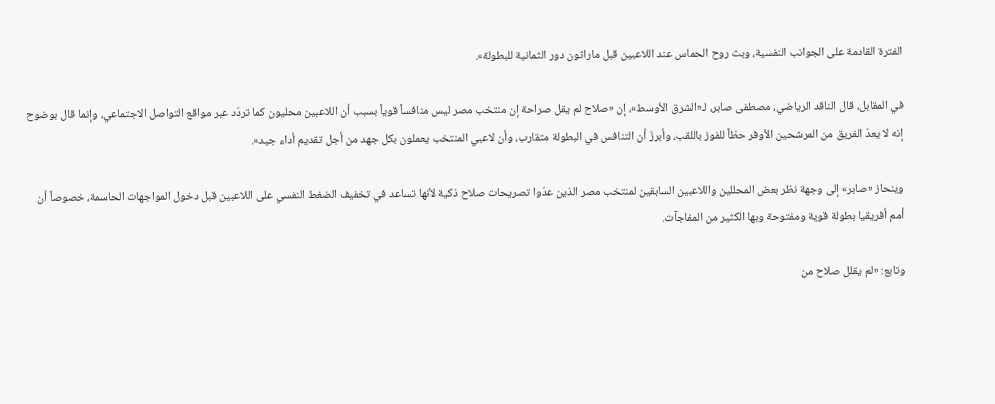الفترة القادمة على الجوانب النفسية، وبث روح الحماس عند اللاعبين قبل ماراثون دور الثمانية للبطولة».

في المقابل، قال الناقد الرياضي، مصطفى صابر، لـ«الشرق الأوسط»، إن «صلاح لم يقل صراحة إن منتخب مصر ليس منافساً قوياً بسبب أن اللاعبين محليون كما تردّد عبر مواقع التواصل الاجتماعي، وإنما قال بوضوح إنه لا يعدّ الفريق من المرشحين الأوفر حظاً للفوز باللقب، وأبرزَ أن التنافس في البطولة متقارب، وأن لاعبي المنتخب يعملون بكل جهد من أجل تقديم أداء جيد».

وينحاز «صابر» إلى وجهة نظر بعض المحللين واللاعبين السابقين لمنتخب مصر الذين عدّوا تصريحات صلاح ذكية لأنها تساعد في تخفيف الضغط النفسي على اللاعبين قبل دخول المواجهات الحاسمة، خصوصاً أن أمم أفريقيا بطولة قوية ومفتوحة وبها الكثير من المفاجآت.

وتابع: «لم يقلل صلاح من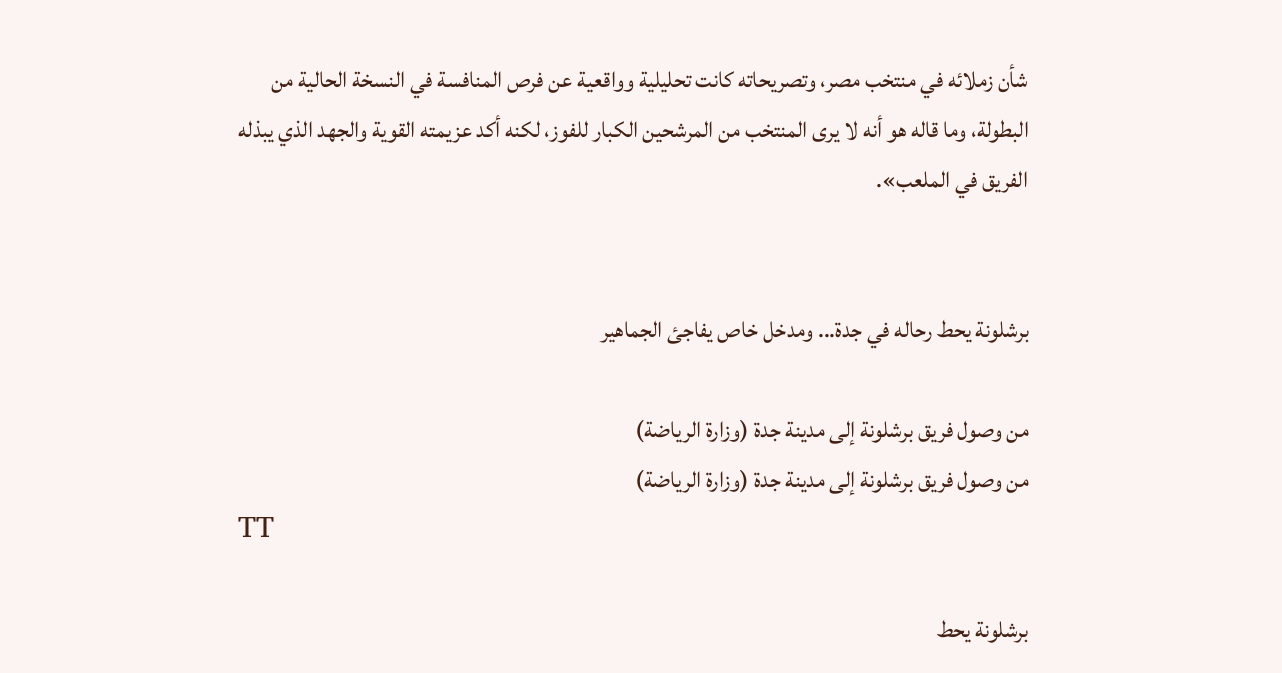شأن زملائه في منتخب مصر، وتصريحاته كانت تحليلية وواقعية عن فرص المنافسة في النسخة الحالية من البطولة، وما قاله هو أنه لا يرى المنتخب من المرشحين الكبار للفوز، لكنه أكد عزيمته القوية والجهد الذي يبذله الفريق في الملعب».


برشلونة يحط رحاله في جدة... ومدخل خاص يفاجئ الجماهير

من وصول فريق برشلونة إلى مدينة جدة (وزارة الرياضة)
من وصول فريق برشلونة إلى مدينة جدة (وزارة الرياضة)
TT

برشلونة يحط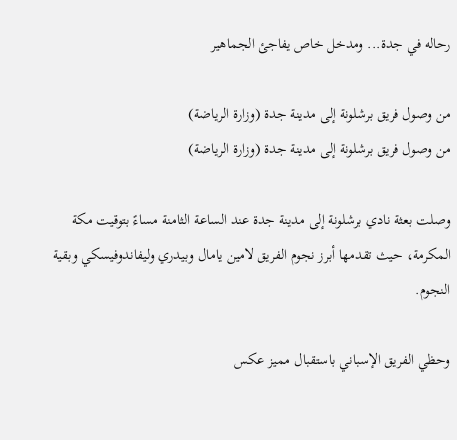رحاله في جدة... ومدخل خاص يفاجئ الجماهير

من وصول فريق برشلونة إلى مدينة جدة (وزارة الرياضة)
من وصول فريق برشلونة إلى مدينة جدة (وزارة الرياضة)

وصلت بعثة نادي برشلونة إلى مدينة جدة عند الساعة الثامنة مساءً بتوقيت مكة المكرمة، حيث تقدمها أبرز نجوم الفريق لامين يامال وبيدري وليفاندوفيسكي وبقية النجوم.

وحظي الفريق الإسباني باستقبال مميز عكس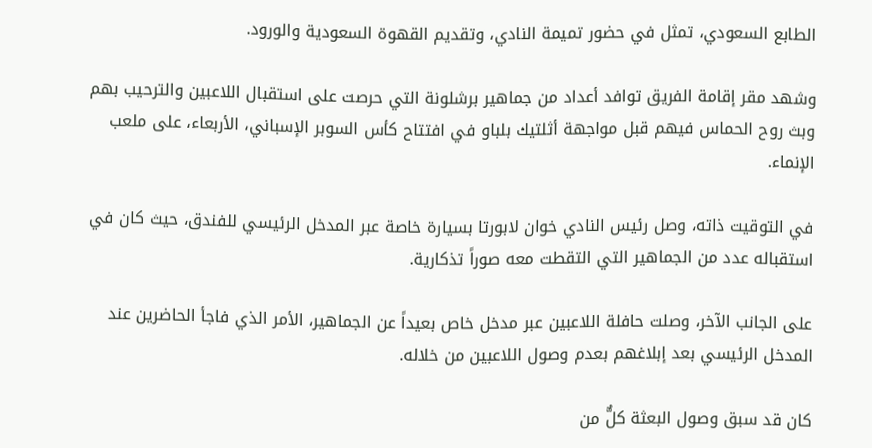الطابع السعودي، تمثل في حضور تميمة النادي، وتقديم القهوة السعودية والورود.

وشهد مقر إقامة الفريق توافد أعداد من جماهير برشلونة التي حرصت على استقبال اللاعبين والترحيب بهم وبث روح الحماس فيهم قبل مواجهة أثلتيك بلباو في افتتاح كأس السوبر الإسباني، الأربعاء، على ملعب الإنماء.

في التوقيت ذاته، وصل رئيس النادي خوان لابورتا بسيارة خاصة عبر المدخل الرئيسي للفندق، حيث كان في استقباله عدد من الجماهير التي التقطت معه صوراً تذكارية.

على الجانب الآخر، وصلت حافلة اللاعبين عبر مدخل خاص بعيداً عن الجماهير، الأمر الذي فاجأ الحاضرين عند المدخل الرئيسي بعد إبلاغهم بعدم وصول اللاعبين من خلاله.

كان قد سبق وصول البعثة كلٌّ من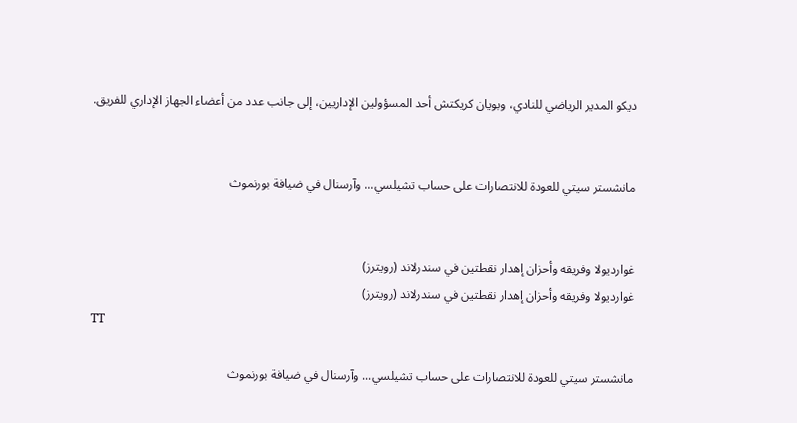ديكو المدير الرياضي للنادي، وبويان كريكتش أحد المسؤولين الإداريين، إلى جانب عدد من أعضاء الجهاز الإداري للفريق.


مانشستر سيتي للعودة للانتصارات على حساب تشيلسي... وآرسنال في ضيافة بورنموث


غوارديولا وفريقه وأحزان إهدار نقطتين في سندرلاند (رويترز)
غوارديولا وفريقه وأحزان إهدار نقطتين في سندرلاند (رويترز)
TT

مانشستر سيتي للعودة للانتصارات على حساب تشيلسي... وآرسنال في ضيافة بورنموث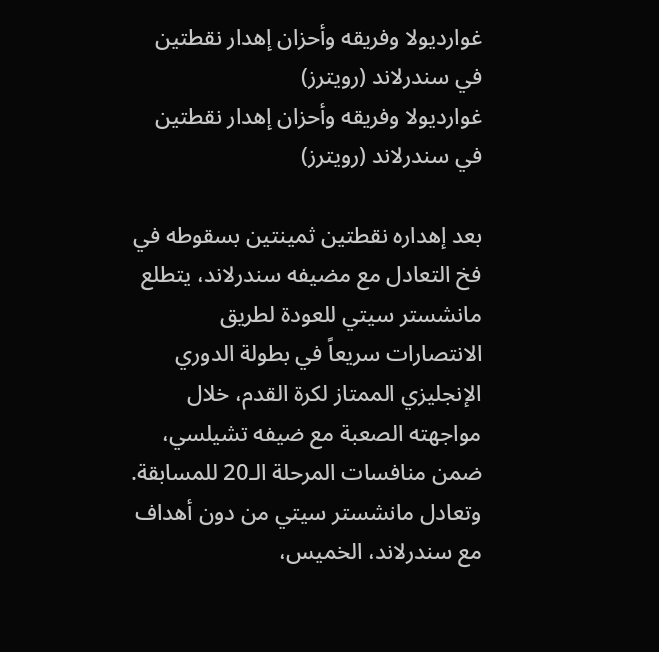غوارديولا وفريقه وأحزان إهدار نقطتين في سندرلاند (رويترز)
غوارديولا وفريقه وأحزان إهدار نقطتين في سندرلاند (رويترز)

بعد إهداره نقطتين ثمينتين بسقوطه في فخ التعادل مع مضيفه سندرلاند، يتطلع مانشستر سيتي للعودة لطريق الانتصارات سريعاً في بطولة الدوري الإنجليزي الممتاز لكرة القدم، خلال مواجهته الصعبة مع ضيفه تشيلسي، ضمن منافسات المرحلة الـ20 للمسابقة. وتعادل مانشستر سيتي من دون أهداف مع سندرلاند، الخميس،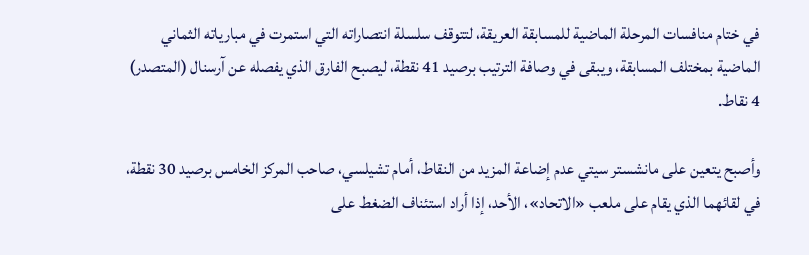في ختام منافسات المرحلة الماضية للمسابقة العريقة، لتتوقف سلسلة انتصاراته التي استمرت في مبارياته الثماني الماضية بمختلف المسابقة، ويبقى في وصافة الترتيب برصيد 41 نقطة، ليصبح الفارق الذي يفصله عن آرسنال (المتصدر) 4 نقاط.

وأصبح يتعين على مانشستر سيتي عدم إضاعة المزيد من النقاط، أمام تشيلسي، صاحب المركز الخامس برصيد 30 نقطة، في لقائهما الذي يقام على ملعب «الاتحاد»، الأحد، إذا أراد استئناف الضغط على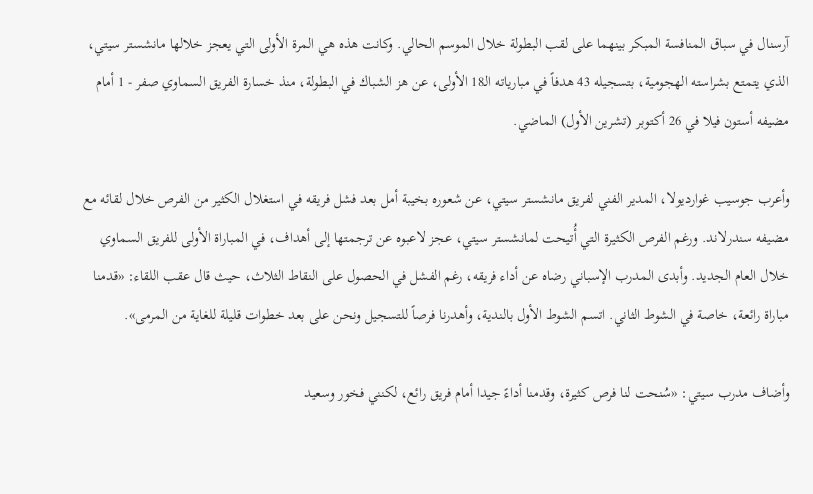آرسنال في سباق المنافسة المبكر بينهما على لقب البطولة خلال الموسم الحالي. وكانت هذه هي المرة الأولى التي يعجز خلالها مانشستر سيتي، الذي يتمتع بشراسته الهجومية، بتسجيله 43 هدفاً في مبارياته الـ18 الأولى، عن هز الشباك في البطولة، منذ خسارة الفريق السماوي صفر - 1 أمام مضيفه أستون فيلا في 26 أكتوبر (تشرين الأول) الماضي.

وأعرب جوسيب غوارديولا، المدير الفني لفريق مانشستر سيتي، عن شعوره بخيبة أمل بعد فشل فريقه في استغلال الكثير من الفرص خلال لقائه مع مضيفه سندرلاند. ورغم الفرص الكثيرة التي أُتيحت لمانشستر سيتي، عجز لاعبوه عن ترجمتها إلى أهداف، في المباراة الأولى للفريق السماوي خلال العام الجديد. وأبدى المدرب الإسباني رضاه عن أداء فريقه، رغم الفشل في الحصول على النقاط الثلاث، حيث قال عقب اللقاء: «قدمنا مباراة رائعة، خاصة في الشوط الثاني. اتسم الشوط الأول بالندية، وأهدرنا فرصاً للتسجيل ونحن على بعد خطوات قليلة للغاية من المرمى».

وأضاف مدرب سيتي: «سُنحت لنا فرص كثيرة، وقدمنا أداءً جيدا أمام فريق رائع، لكنني فخور وسعيد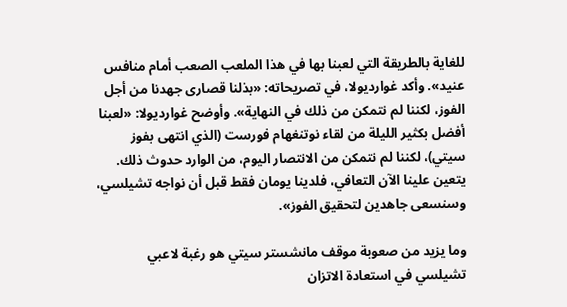للغاية بالطريقة التي لعبنا بها في هذا الملعب الصعب أمام منافس عنيد». وأكد غوارديولا، في تصريحاته: «بذلنا قصارى جهدنا من أجل الفوز، لكننا لم نتمكن من ذلك في النهاية». وأوضح غوارديولا: «لعبنا أفضل بكثير الليلة من لقاء نوتنغهام فورست (الذي انتهى بفوز سيتي)، لكننا لم نتمكن من الانتصار اليوم، من الوارد حدوث ذلك. يتعين علينا الآن التعافي، فلدينا يومان فقط قبل أن نواجه تشيلسي، وسنسعى جاهدين لتحقيق الفوز».

وما يزيد من صعوبة موقف مانشستر سيتي هو رغبة لاعبي تشيلسي في استعادة الاتزان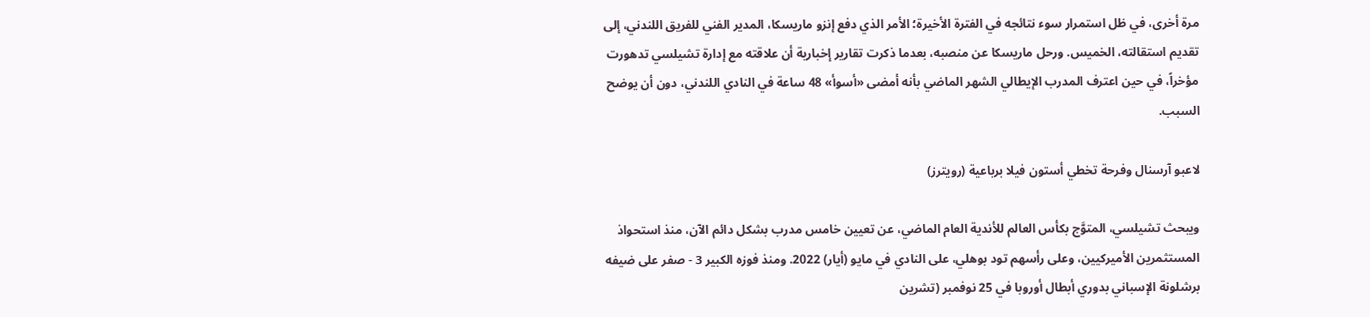مرة أخرى، في ظل استمرار سوء نتائجه في الفترة الأخيرة؛ الأمر الذي دفع إنزو ماريسكا، المدير الفني للفريق اللندني، إلى تقديم استقالته، الخميس. ورحل ماريسكا عن منصبه، بعدما ذكرت تقارير إخبارية أن علاقته مع إدارة تشيلسي تدهورت مؤخراً، في حين اعترف المدرب الإيطالي الشهر الماضي بأنه أمضى «أسوأ» 48 ساعة في النادي اللندني، دون أن يوضح السبب.

لاعبو آرسنال وفرحة تخطي أستون فيلا برباعية (رويترز)

ويبحث تشيلسي، المتوَّج بكأس العالم للأندية العام الماضي، عن تعيين خامس مدرب بشكل دائم الآن، منذ استحواذ المستثمرين الأميركيين، وعلى رأسهم تود بوهلي، على النادي في مايو (أيار) 2022. ومنذ فوزه الكبير 3 - صفر على ضيفه برشلونة الإسباني بدوري أبطال أوروبا في 25 نوفمبر (تشرين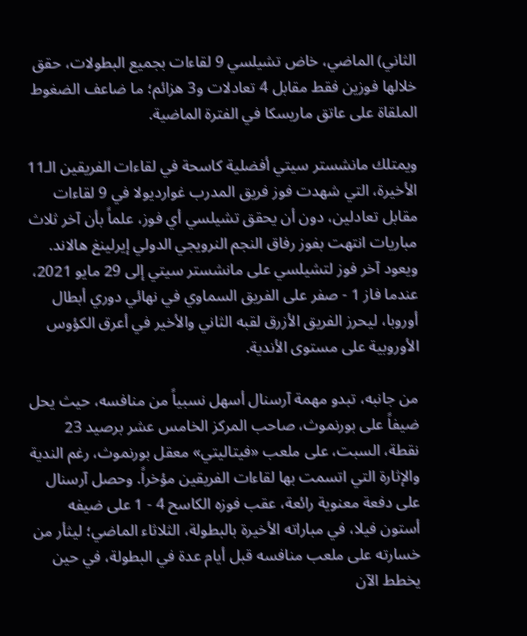الثاني) الماضي، خاض تشيلسي 9 لقاءات بجميع البطولات، حقق خلالها فوزين فقط مقابل 4 تعادلات و3 هزائم؛ ما ضاعف الضغوط الملقاة على عاتق ماريسكا في الفترة الماضية.

ويمتلك مانشستر سيتي أفضلية كاسحة في لقاءات الفريقين الـ11 الأخيرة، التي شهدت فوز فريق المدرب غوارديولا في 9 لقاءات مقابل تعادلين، دون أن يحقق تشيلسي أي فوز، علماً بأن آخر ثلاث مباريات انتهت بفوز رفاق النجم النرويجي الدولي إيرلينغ هالاند. ويعود آخر فوز لتشيلسي على مانشستر سيتي إلى 29 مايو 2021، عندما فاز 1 - صفر على الفريق السماوي في نهائي دوري أبطال أوروبا، ليحرز الفريق الأزرق لقبه الثاني والأخير في أعرق الكؤوس الأوروبية على مستوى الأندية.

من جانبه، تبدو مهمة آرسنال أسهل نسبياً من منافسه، حيث يحل ضيفاً على بورنموث، صاحب المركز الخامس عشر برصيد 23 نقطة، السبت، على ملعب «فيتاليتي» معقل بورنموث، رغم الندية والإثارة التي اتسمت بها لقاءات الفريقين مؤخراً. وحصل آرسنال على دفعة معنوية رائعة، عقب فوزه الكاسح 4 - 1 على ضيفه أستون فيلا، في مباراته الأخيرة بالبطولة، الثلاثاء الماضي؛ ليثأر من خسارته على ملعب منافسه قبل أيام عدة في البطولة، في حين يخطط الآن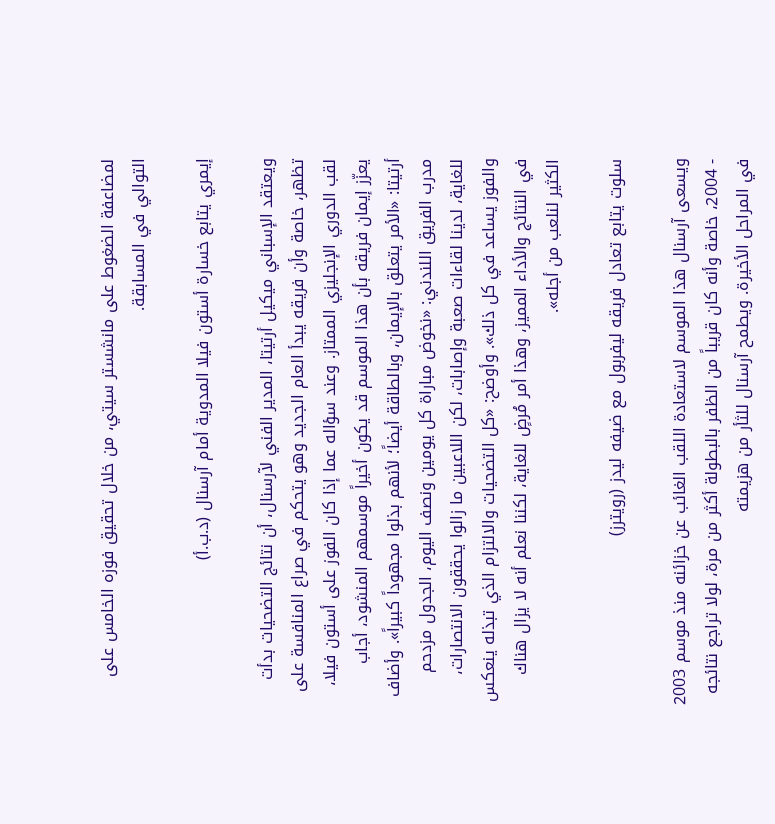لمضاعفة الضغوط على مانشستر سيتي، من خلال تحقيق فوزه الخامس على التوالي في المسابقة.

إيمري يتابع خسارة أستون فيلا المدوية أمام آرسنال (د.ب.أ)

ويعتقد الإسباني ميكيل أرتيتا، المدير الفني لآرسنال، أن نتائج التضحيات بدأت تظهر، خاصة وأن فريقه يبدأ العام الجديد وهو يتحكم في صراع المنافسة على لقب الدوري الإنجليزي الممتاز. وعند سؤاله عما إذا كان الفوز على أستون فيلا، يعزّز إيمان فريقه بأن هذا الموسم قد يكون أخيراً موسمهم المنشود، أجاب أرتيتا: «الأمر يتعلق بالإيمان، وبالطاقة أيضاً؛ لأنهم بذلوا مجهوداً كبيراً». وأضاف مدرب الفريق اللندني: «نخوض مباراة كل يومين ونصف اليوم، الجدول مزدحم للغاية، لدينا لقاءات صعبة وإصابات، لكن اللاعبين ما زالوا يحققون الانتصارات، والفوز يساعد في كل ذلك». وأوضح: «كل التضحيات والالتزام الذي تبذله ينعكس في النتائج والأداء المميز، وهذا أمر مُرضٍ للغاية، لكننا نعلم أنه لا يزال هناك الكثير لنلعب من أجله».

سلوت يتابع تعادل فريقه ليفربول مع ضيفه ليدز (رويترز)

ويسعى آرسنال هذا الموسم لاستعادة اللقب الغائب عن خزائنه منذ موسم 2003 - 2004، خاصة وأنه كان قريباً من الظفر بالبطولة أكثر من مرة، لولا تراجع نتائجه في المراحل الأخيرة. ويطمح آرسنال للثأر من هزيمته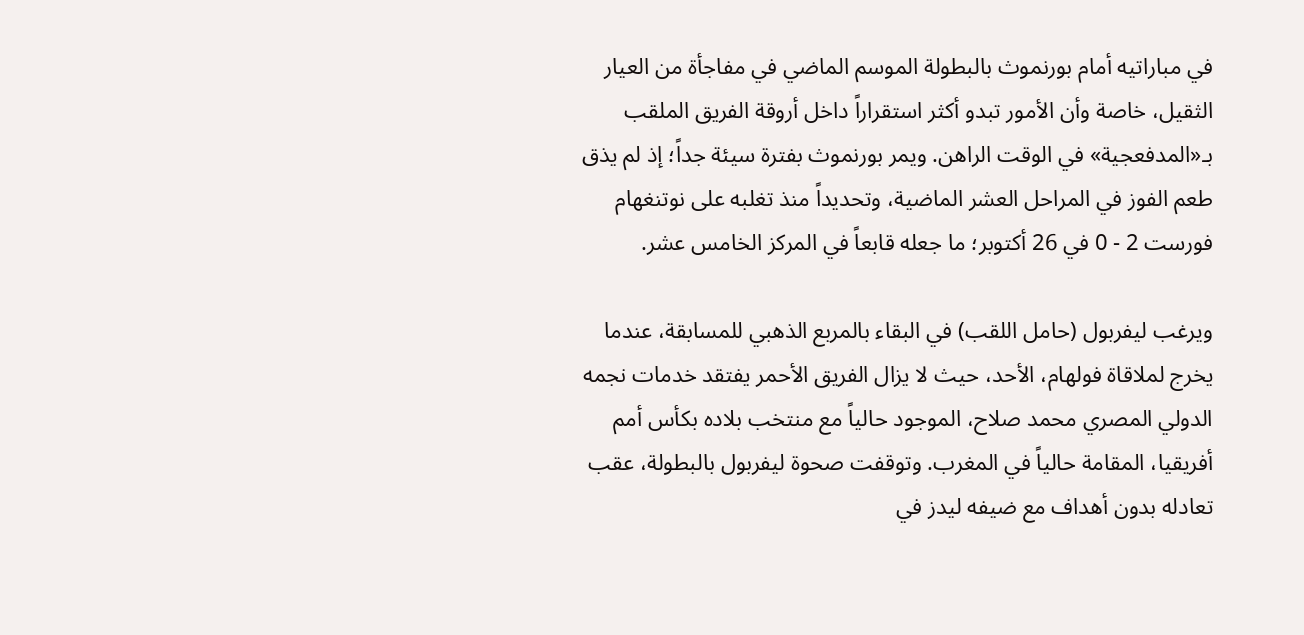في مباراتيه أمام بورنموث بالبطولة الموسم الماضي في مفاجأة من العيار الثقيل، خاصة وأن الأمور تبدو أكثر استقراراً داخل أروقة الفريق الملقب بـ«المدفعجية» في الوقت الراهن. ويمر بورنموث بفترة سيئة جداً؛ إذ لم يذق طعم الفوز في المراحل العشر الماضية، وتحديداً منذ تغلبه على نوتنغهام فورست 2 - 0 في 26 أكتوبر؛ ما جعله قابعاً في المركز الخامس عشر.

ويرغب ليفربول (حامل اللقب) في البقاء بالمربع الذهبي للمسابقة، عندما يخرج لملاقاة فولهام، الأحد، حيث لا يزال الفريق الأحمر يفتقد خدمات نجمه الدولي المصري محمد صلاح، الموجود حالياً مع منتخب بلاده بكأس أمم أفريقيا، المقامة حالياً في المغرب. وتوقفت صحوة ليفربول بالبطولة، عقب تعادله بدون أهداف مع ضيفه ليدز في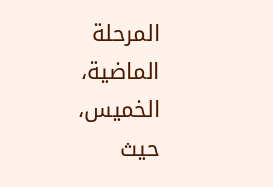المرحلة الماضية، الخميس، حيث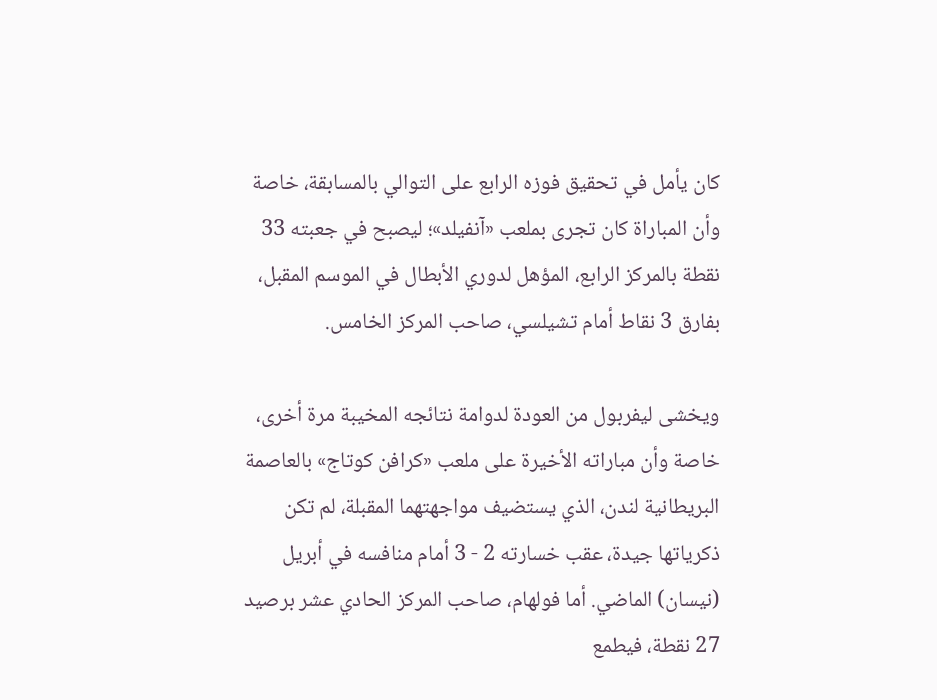كان يأمل في تحقيق فوزه الرابع على التوالي بالمسابقة، خاصة وأن المباراة كان تجرى بملعب «آنفيلد»؛ ليصبح في جعبته 33 نقطة بالمركز الرابع، المؤهل لدوري الأبطال في الموسم المقبل، بفارق 3 نقاط أمام تشيلسي، صاحب المركز الخامس.

ويخشى ليفربول من العودة لدوامة نتائجه المخيبة مرة أخرى، خاصة وأن مباراته الأخيرة على ملعب «كرافن كوتاج» بالعاصمة البريطانية لندن، الذي يستضيف مواجهتهما المقبلة، لم تكن ذكرياتها جيدة، عقب خسارته 2 - 3 أمام منافسه في أبريل (نيسان) الماضي. أما فولهام، صاحب المركز الحادي عشر برصيد 27 نقطة، فيطمع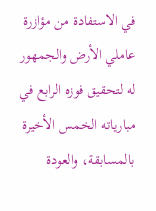في الاستفادة من مؤازرة عاملي الأرض والجمهور له لتحقيق فوزه الرابع في مبارياته الخمس الأخيرة بالمسابقة، والعودة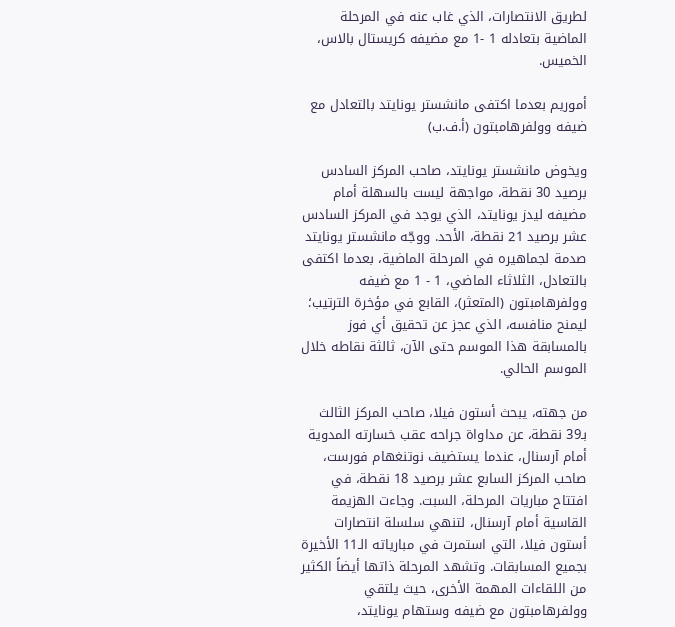لطريق الانتصارات، الذي غاب عنه في المرحلة الماضية بتعادله 1 -1 مع مضيفه كريستال بالاس، الخميس.

أموريم بعدما اكتفى مانشستر يونايتد بالتعادل مع ضيفه وولفرهامبتون (أ.ف.ب)

ويخوض مانشستر يونايتد، صاحب المركز السادس برصيد 30 نقطة، مواجهة ليست بالسهلة أمام مضيفه ليدز يونايتد، الذي يوجد في المركز السادس عشر برصيد 21 نقطة، الأحد. ووجّه مانشستر يونايتد صدمة لجماهيره في المرحلة الماضية، بعدما اكتفى بالتعادل، الثلاثاء الماضي، 1 - 1 مع ضيفه وولفرهامبتون (المتعثر)، القابع في مؤخرة الترتيب؛ ليمنح منافسه، الذي عجز عن تحقيق أي فوز بالمسابقة هذا الموسم حتى الآن، ثالثة نقاطه خلال الموسم الحالي.

من جهته، يبحث أستون فيلا، صاحب المركز الثالث بـ39 نقطة، عن مداواة جراحه عقب خسارته المدوية أمام آرسنال، عندما يستضيف نوتنغهام فورست، صاحب المركز السابع عشر برصيد 18 نقطة، في افتتاح مباريات المرحلة، السبت. وجاءت الهزيمة القاسية أمام آرسنال، لتنهي سلسلة انتصارات أستون فيلا، التي استمرت في مبارياته الـ11 الأخيرة بجميع المسابقات. وتشهد المرحلة ذاتها أيضاً الكثير من اللقاءات المهمة الأخرى، حيث يلتقي وولفرهامبتون مع ضيفه وستهام يونايتد،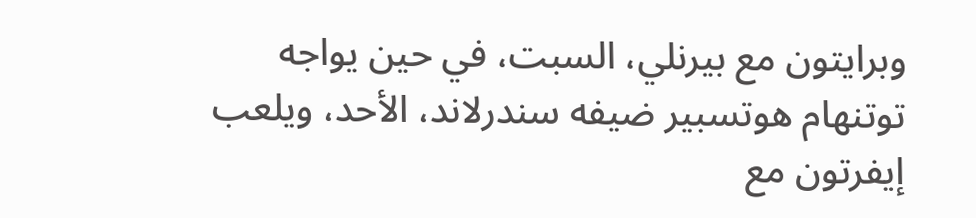وبرايتون مع بيرنلي، السبت، في حين يواجه توتنهام هوتسبير ضيفه سندرلاند، الأحد، ويلعب إيفرتون مع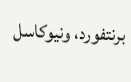برنتفورد، ونيوكاسل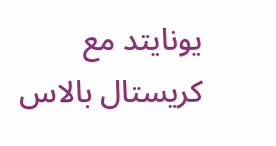يونايتد مع كريستال بالاس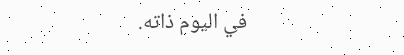في اليوم ذاته.